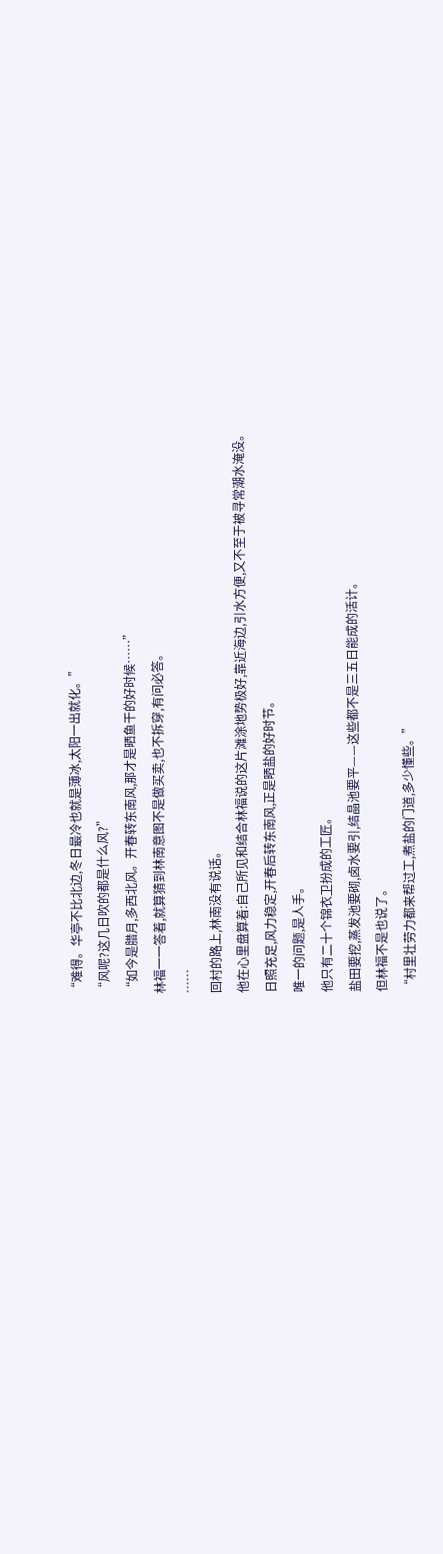“难得。华亭不比北边,冬日最冷也就是薄冰,太阳一出就化。”
“风呢?这几日吹的都是什么风?”
“如今是腊月,多西北风。开春转东南风,那才是晒鱼干的好时候……”
林福一一答着,就算猜到林南意图不是做买卖,也不拆穿,有问必答。
……
回村的路上,林南没有说话。
他在心里盘算着:自己所见和结合林福说的这片滩涂地势极好,靠近海边,引水方便,又不至于被寻常潮水淹没。
日照充足,风力稳定,开春后转东南风,正是晒盐的好时节。
唯一的问题,是人手。
他只有二十个锦衣卫扮成的工匠。
盐田要挖,蒸发池要砌,卤水要引,结晶池要平——这些都不是三五日能成的活计。
但林福不是也说了。
“村里壮劳力都来帮过工,煮盐的门道,多少懂些。”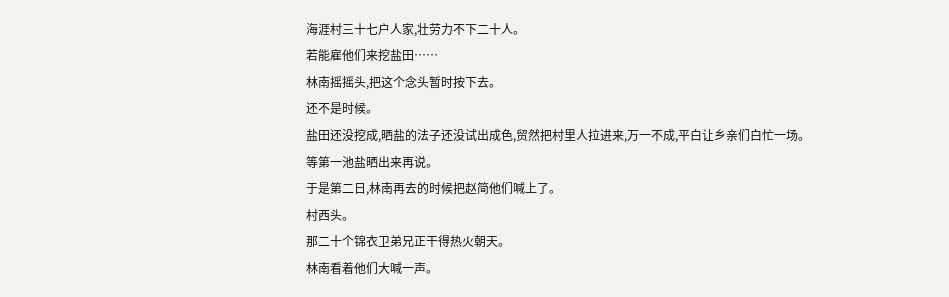海涯村三十七户人家,壮劳力不下二十人。
若能雇他们来挖盐田……
林南摇摇头,把这个念头暂时按下去。
还不是时候。
盐田还没挖成,晒盐的法子还没试出成色,贸然把村里人拉进来,万一不成,平白让乡亲们白忙一场。
等第一池盐晒出来再说。
于是第二日,林南再去的时候把赵简他们喊上了。
村西头。
那二十个锦衣卫弟兄正干得热火朝天。
林南看着他们大喊一声。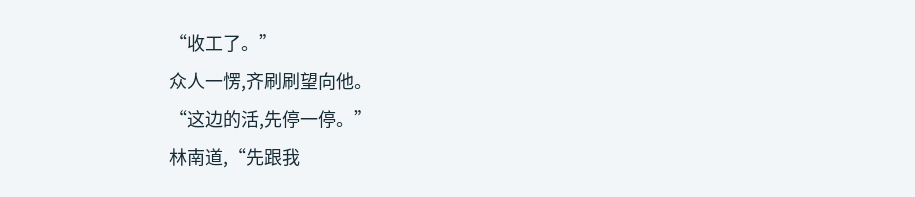“收工了。”
众人一愣,齐刷刷望向他。
“这边的活,先停一停。”
林南道,“先跟我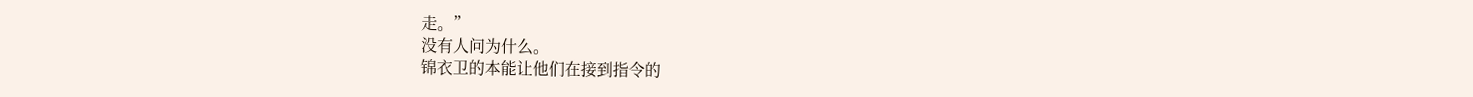走。”
没有人问为什么。
锦衣卫的本能让他们在接到指令的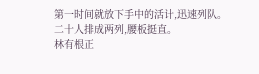第一时间就放下手中的活计,迅速列队。
二十人排成两列,腰板挺直。
林有根正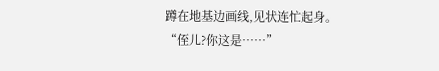蹲在地基边画线,见状连忙起身。
“侄儿?你这是……”